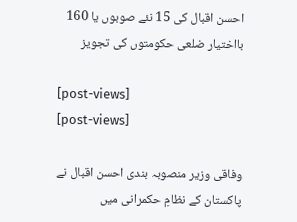احسن اقبال کی 15 نئے صوبوں یا 160 بااختیار ضلعی حکومتوں کی تجویز

[post-views]
[post-views]

وفاقی وزیر منصوبہ بندی احسن اقبال نے پاکستان کے نظامِ حکمرانی میں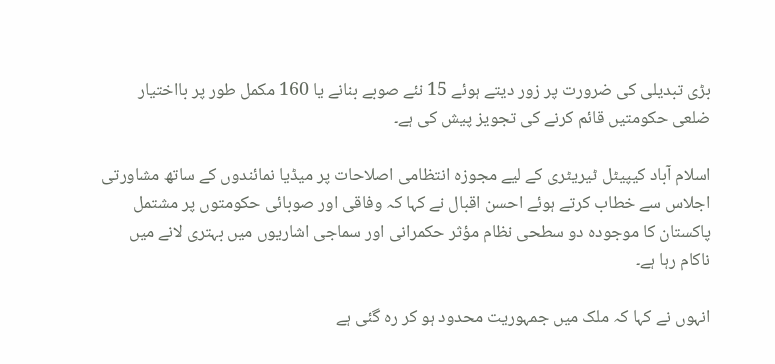بڑی تبدیلی کی ضرورت پر زور دیتے ہوئے 15 نئے صوبے بنانے یا 160 مکمل طور پر بااختیار ضلعی حکومتیں قائم کرنے کی تجویز پیش کی ہے۔

اسلام آباد کیپیٹل ٹیریٹری کے لیے مجوزہ انتظامی اصلاحات پر میڈیا نمائندوں کے ساتھ مشاورتی اجلاس سے خطاب کرتے ہوئے احسن اقبال نے کہا کہ وفاقی اور صوبائی حکومتوں پر مشتمل پاکستان کا موجودہ دو سطحی نظام مؤثر حکمرانی اور سماجی اشاریوں میں بہتری لانے میں ناکام رہا ہے۔

انہوں نے کہا کہ ملک میں جمہوریت محدود ہو کر رہ گئی ہے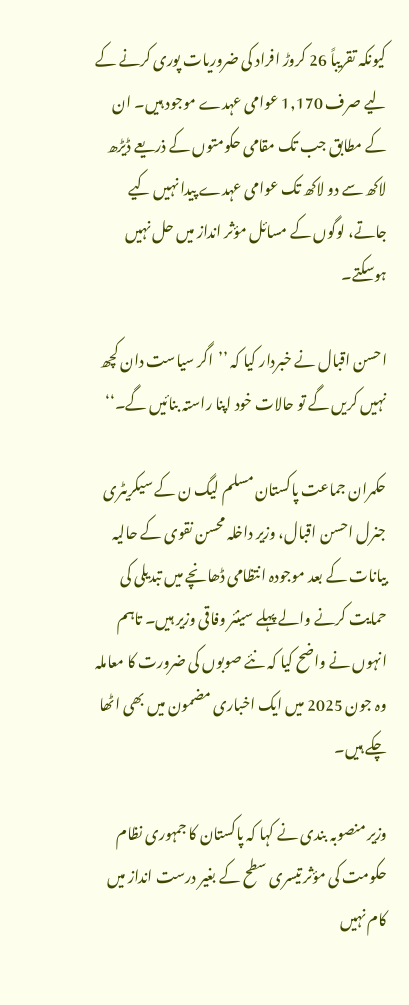کیونکہ تقریباً 26 کروڑ افراد کی ضروریات پوری کرنے کے لیے صرف 1,170 عوامی عہدے موجود ہیں۔ ان کے مطابق جب تک مقامی حکومتوں کے ذریعے ڈیڑھ لاکھ سے دو لاکھ تک عوامی عہدے پیدا نہیں کیے جاتے، لوگوں کے مسائل مؤثر انداز میں حل نہیں ہوسکتے۔

احسن اقبال نے خبردار کیا کہ ’’اگر سیاست دان کچھ نہیں کریں گے تو حالات خود اپنا راستہ بنائیں گے۔‘‘

حکمران جماعت پاکستان مسلم لیگ ن کے سیکریٹری جنرل احسن اقبال، وزیر داخلہ محسن نقوی کے حالیہ بیانات کے بعد موجودہ انتظامی ڈھانچے میں تبدیلی کی حمایت کرنے والے پہلے سینئر وفاقی وزیر ہیں۔ تاہم انہوں نے واضح کیا کہ نئے صوبوں کی ضرورت کا معاملہ وہ جون 2025 میں ایک اخباری مضمون میں بھی اٹھا چکے ہیں۔

وزیر منصوبہ بندی نے کہا کہ پاکستان کا جمہوری نظام حکومت کی مؤثر تیسری سطح کے بغیر درست انداز میں کام نہیں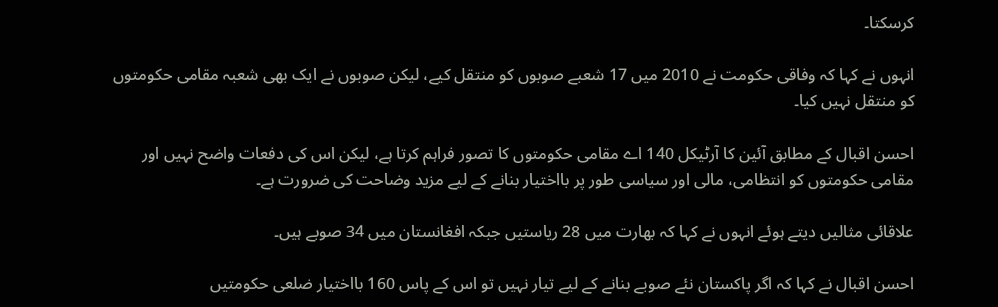کرسکتا۔

انہوں نے کہا کہ وفاقی حکومت نے 2010 میں 17 شعبے صوبوں کو منتقل کیے، لیکن صوبوں نے ایک بھی شعبہ مقامی حکومتوں کو منتقل نہیں کیا۔

احسن اقبال کے مطابق آئین کا آرٹیکل 140 اے مقامی حکومتوں کا تصور فراہم کرتا ہے، لیکن اس کی دفعات واضح نہیں اور مقامی حکومتوں کو انتظامی، مالی اور سیاسی طور پر بااختیار بنانے کے لیے مزید وضاحت کی ضرورت ہے۔

علاقائی مثالیں دیتے ہوئے انہوں نے کہا کہ بھارت میں 28 ریاستیں جبکہ افغانستان میں 34 صوبے ہیں۔

احسن اقبال نے کہا کہ اگر پاکستان نئے صوبے بنانے کے لیے تیار نہیں تو اس کے پاس 160 بااختیار ضلعی حکومتیں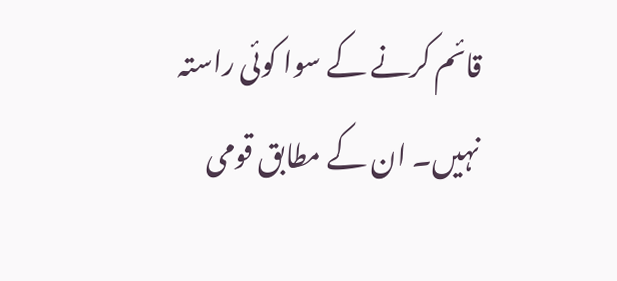قائم کرنے کے سوا کوئی راستہ نہیں۔ ان کے مطابق قومی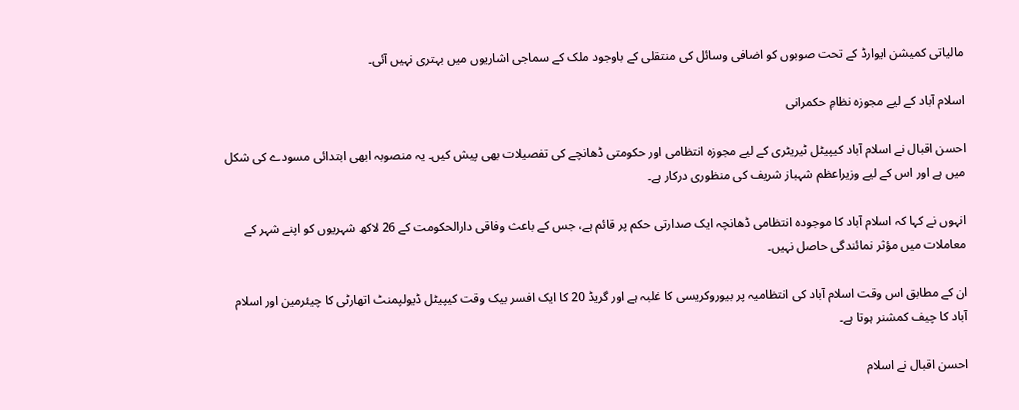مالیاتی کمیشن ایوارڈ کے تحت صوبوں کو اضافی وسائل کی منتقلی کے باوجود ملک کے سماجی اشاریوں میں بہتری نہیں آئی۔

اسلام آباد کے لیے مجوزہ نظامِ حکمرانی

احسن اقبال نے اسلام آباد کیپیٹل ٹیریٹری کے لیے مجوزہ انتظامی اور حکومتی ڈھانچے کی تفصیلات بھی پیش کیں۔ یہ منصوبہ ابھی ابتدائی مسودے کی شکل میں ہے اور اس کے لیے وزیراعظم شہباز شریف کی منظوری درکار ہے۔

انہوں نے کہا کہ اسلام آباد کا موجودہ انتظامی ڈھانچہ ایک صدارتی حکم پر قائم ہے، جس کے باعث وفاقی دارالحکومت کے 26 لاکھ شہریوں کو اپنے شہر کے معاملات میں مؤثر نمائندگی حاصل نہیں۔

ان کے مطابق اس وقت اسلام آباد کی انتظامیہ پر بیوروکریسی کا غلبہ ہے اور گریڈ 20 کا ایک افسر بیک وقت کیپیٹل ڈیولپمنٹ اتھارٹی کا چیئرمین اور اسلام آباد کا چیف کمشنر ہوتا ہے۔

احسن اقبال نے اسلام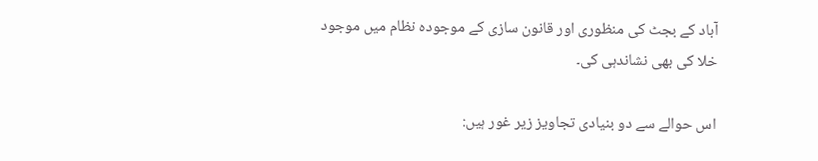آباد کے بجٹ کی منظوری اور قانون سازی کے موجودہ نظام میں موجود خلا کی بھی نشاندہی کی۔

اس حوالے سے دو بنیادی تجاویز زیر غور ہیں: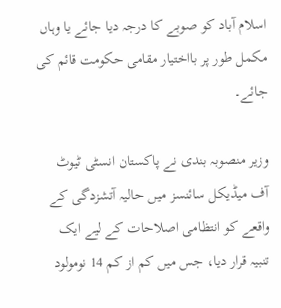اسلام آباد کو صوبے کا درجہ دیا جائے یا وہاں مکمل طور پر بااختیار مقامی حکومت قائم کی جائے۔

وزیر منصوبہ بندی نے پاکستان انسٹی ٹیوٹ آف میڈیکل سائنسز میں حالیہ آتشزدگی کے واقعے کو انتظامی اصلاحات کے لیے ایک تنبیہ قرار دیا، جس میں کم از کم 14 نومولود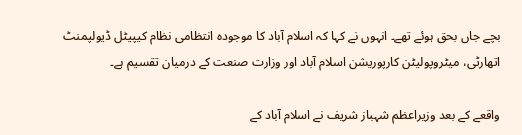بچے جاں بحق ہوئے تھے۔ انہوں نے کہا کہ اسلام آباد کا موجودہ انتظامی نظام کیپیٹل ڈیولپمنٹ اتھارٹی، میٹروپولیٹن کارپوریشن اسلام آباد اور وزارت صنعت کے درمیان تقسیم ہے۔

واقعے کے بعد وزیراعظم شہباز شریف نے اسلام آباد کے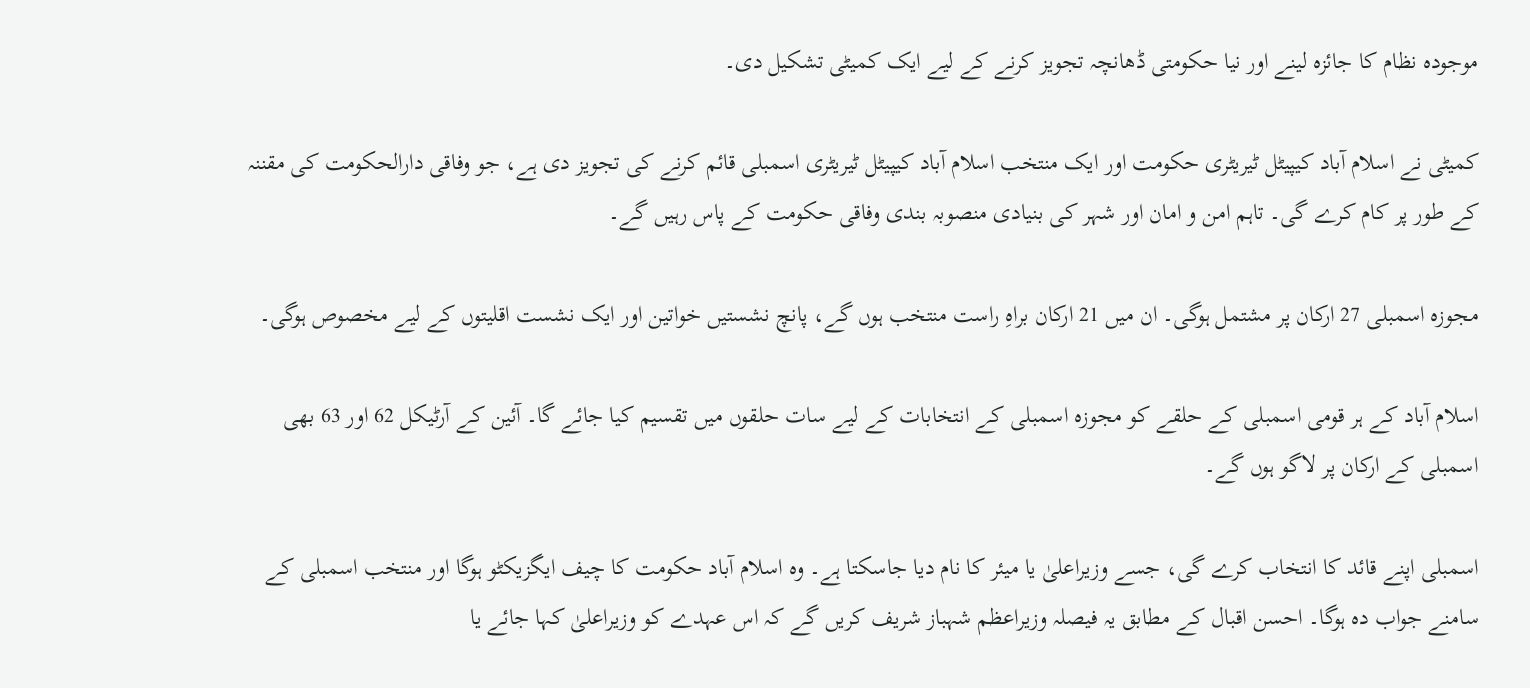موجودہ نظام کا جائزہ لینے اور نیا حکومتی ڈھانچہ تجویز کرنے کے لیے ایک کمیٹی تشکیل دی۔

کمیٹی نے اسلام آباد کیپیٹل ٹیریٹری حکومت اور ایک منتخب اسلام آباد کیپیٹل ٹیریٹری اسمبلی قائم کرنے کی تجویز دی ہے، جو وفاقی دارالحکومت کی مقننہ کے طور پر کام کرے گی۔ تاہم امن و امان اور شہر کی بنیادی منصوبہ بندی وفاقی حکومت کے پاس رہیں گے۔

مجوزہ اسمبلی 27 ارکان پر مشتمل ہوگی۔ ان میں 21 ارکان براہِ راست منتخب ہوں گے، پانچ نشستیں خواتین اور ایک نشست اقلیتوں کے لیے مخصوص ہوگی۔

اسلام آباد کے ہر قومی اسمبلی کے حلقے کو مجوزہ اسمبلی کے انتخابات کے لیے سات حلقوں میں تقسیم کیا جائے گا۔ آئین کے آرٹیکل 62 اور 63 بھی اسمبلی کے ارکان پر لاگو ہوں گے۔

اسمبلی اپنے قائد کا انتخاب کرے گی، جسے وزیراعلیٰ یا میئر کا نام دیا جاسکتا ہے۔ وہ اسلام آباد حکومت کا چیف ایگزیکٹو ہوگا اور منتخب اسمبلی کے سامنے جواب دہ ہوگا۔ احسن اقبال کے مطابق یہ فیصلہ وزیراعظم شہباز شریف کریں گے کہ اس عہدے کو وزیراعلیٰ کہا جائے یا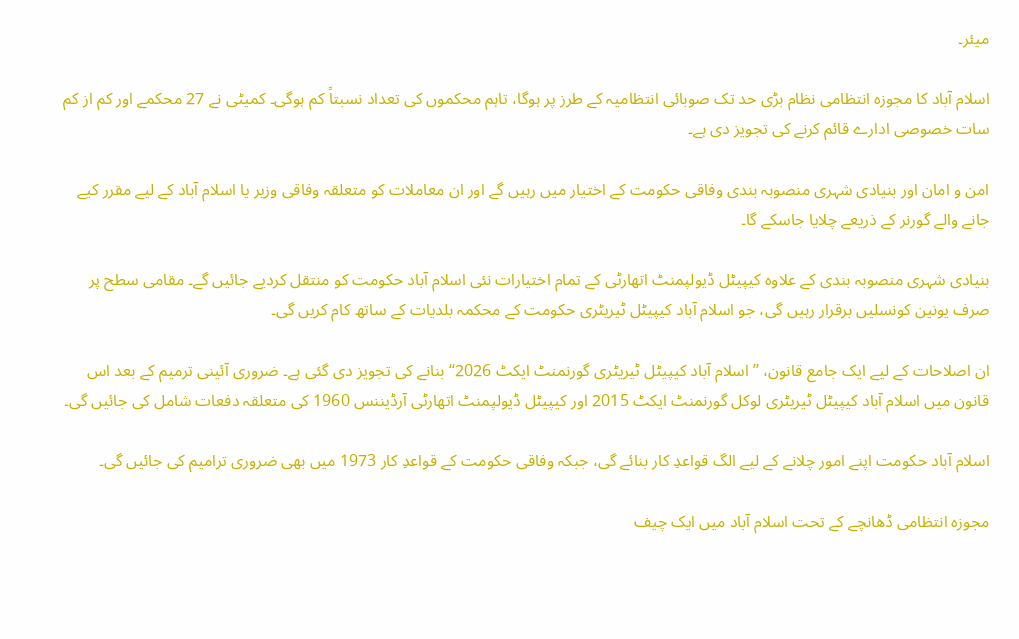میئر۔

اسلام آباد کا مجوزہ انتظامی نظام بڑی حد تک صوبائی انتظامیہ کے طرز پر ہوگا، تاہم محکموں کی تعداد نسبتاً کم ہوگی۔ کمیٹی نے 27 محکمے اور کم از کم سات خصوصی ادارے قائم کرنے کی تجویز دی ہے۔

امن و امان اور بنیادی شہری منصوبہ بندی وفاقی حکومت کے اختیار میں رہیں گے اور ان معاملات کو متعلقہ وفاقی وزیر یا اسلام آباد کے لیے مقرر کیے جانے والے گورنر کے ذریعے چلایا جاسکے گا۔

بنیادی شہری منصوبہ بندی کے علاوہ کیپیٹل ڈیولپمنٹ اتھارٹی کے تمام اختیارات نئی اسلام آباد حکومت کو منتقل کردیے جائیں گے۔ مقامی سطح پر صرف یونین کونسلیں برقرار رہیں گی، جو اسلام آباد کیپیٹل ٹیریٹری حکومت کے محکمہ بلدیات کے ساتھ کام کریں گی۔

ان اصلاحات کے لیے ایک جامع قانون، ’’اسلام آباد کیپیٹل ٹیریٹری گورنمنٹ ایکٹ 2026‘‘ بنانے کی تجویز دی گئی ہے۔ ضروری آئینی ترمیم کے بعد اس قانون میں اسلام آباد کیپیٹل ٹیریٹری لوکل گورنمنٹ ایکٹ 2015 اور کیپیٹل ڈیولپمنٹ اتھارٹی آرڈیننس 1960 کی متعلقہ دفعات شامل کی جائیں گی۔

اسلام آباد حکومت اپنے امور چلانے کے لیے الگ قواعدِ کار بنائے گی، جبکہ وفاقی حکومت کے قواعدِ کار 1973 میں بھی ضروری ترامیم کی جائیں گی۔

مجوزہ انتظامی ڈھانچے کے تحت اسلام آباد میں ایک چیف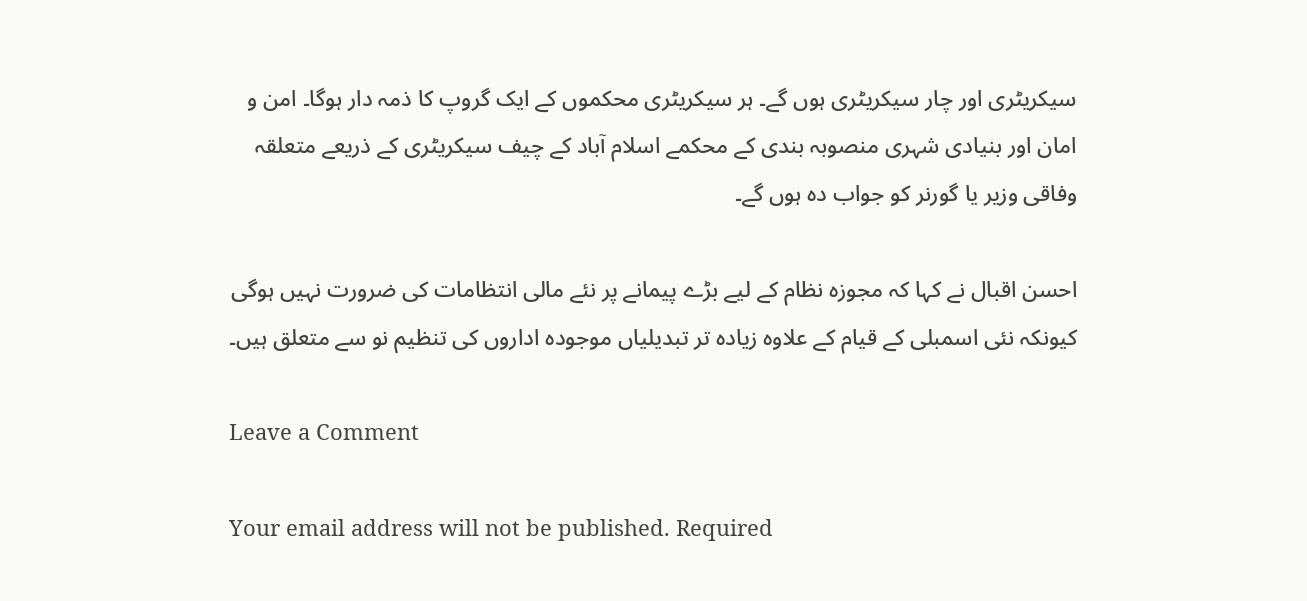سیکریٹری اور چار سیکریٹری ہوں گے۔ ہر سیکریٹری محکموں کے ایک گروپ کا ذمہ دار ہوگا۔ امن و امان اور بنیادی شہری منصوبہ بندی کے محکمے اسلام آباد کے چیف سیکریٹری کے ذریعے متعلقہ وفاقی وزیر یا گورنر کو جواب دہ ہوں گے۔

احسن اقبال نے کہا کہ مجوزہ نظام کے لیے بڑے پیمانے پر نئے مالی انتظامات کی ضرورت نہیں ہوگی کیونکہ نئی اسمبلی کے قیام کے علاوہ زیادہ تر تبدیلیاں موجودہ اداروں کی تنظیم نو سے متعلق ہیں۔

Leave a Comment

Your email address will not be published. Required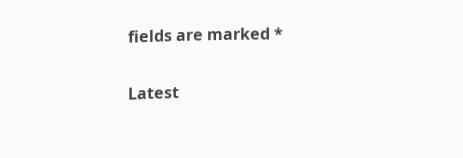fields are marked *

Latest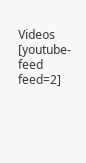Videos
[youtube-feed feed=2]